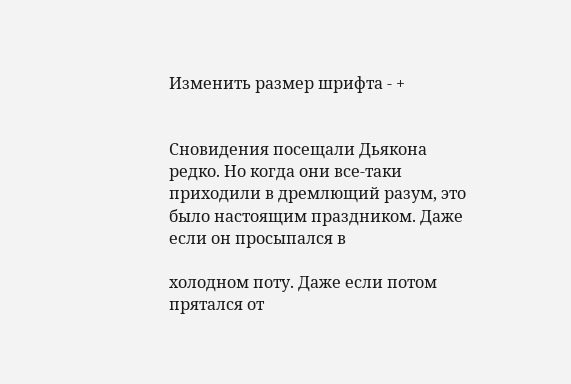Изменить размер шрифта - +


Сновидения посещали Дьякона редко. Но когда они все-таки приходили в дремлющий разум, это было настоящим праздником. Даже если он просыпался в

холодном поту. Даже если потом прятался от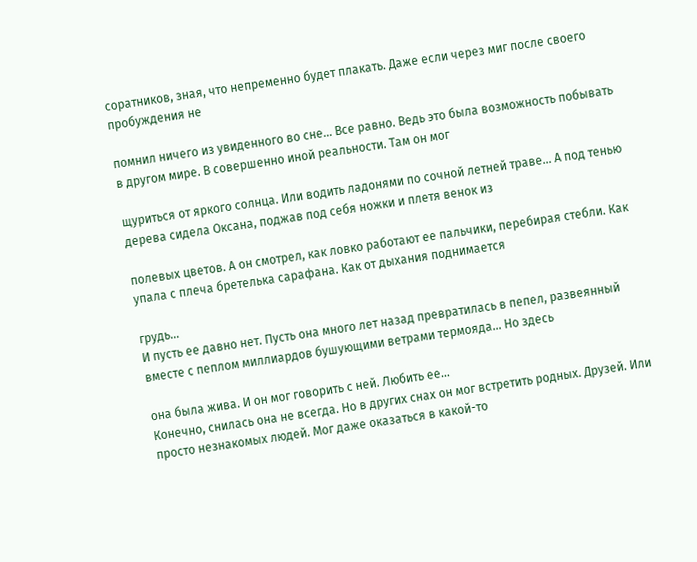соратников, зная, что непременно будет плакать. Даже если через миг после своего пробуждения не

помнил ничего из увиденного во сне… Все равно. Ведь это была возможность побывать в другом мире. В совершенно иной реальности. Там он мог

щуриться от яркого солнца. Или водить ладонями по сочной летней траве… А под тенью дерева сидела Оксана, поджав под себя ножки и плетя венок из

полевых цветов. А он смотрел, как ловко работают ее пальчики, перебирая стебли. Как упала с плеча бретелька сарафана. Как от дыхания поднимается

грудь…
И пусть ее давно нет. Пусть она много лет назад превратилась в пепел, развеянный вместе с пеплом миллиардов бушующими ветрами термояда… Но здесь

она была жива. И он мог говорить с ней. Любить ее…
Конечно, снилась она не всегда. Но в других снах он мог встретить родных. Друзей. Или просто незнакомых людей. Мог даже оказаться в какой-то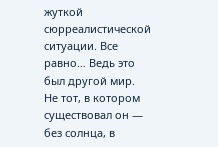жуткой сюрреалистической ситуации. Все равно… Ведь это был другой мир. Не тот, в котором существовал он — без солнца, в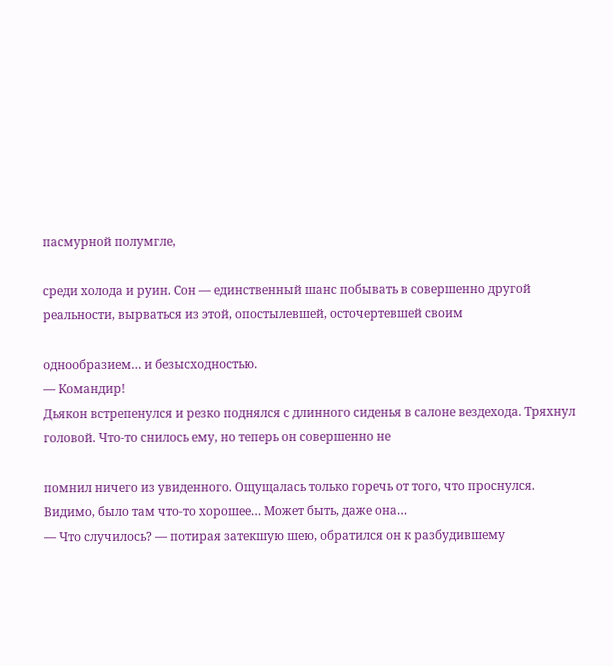пасмурной полумгле,

среди холода и руин. Сон — единственный шанс побывать в совершенно другой реальности, вырваться из этой, опостылевшей, осточертевшей своим

однообразием… и безысходностью.
— Командир!
Дьякон встрепенулся и резко поднялся с длинного сиденья в салоне вездехода. Тряхнул головой. Что-то снилось ему, но теперь он совершенно не

помнил ничего из увиденного. Ощущалась только горечь от того, что проснулся. Видимо, было там что-то хорошее… Может быть, даже она…
— Что случилось? — потирая затекшую шею, обратился он к разбудившему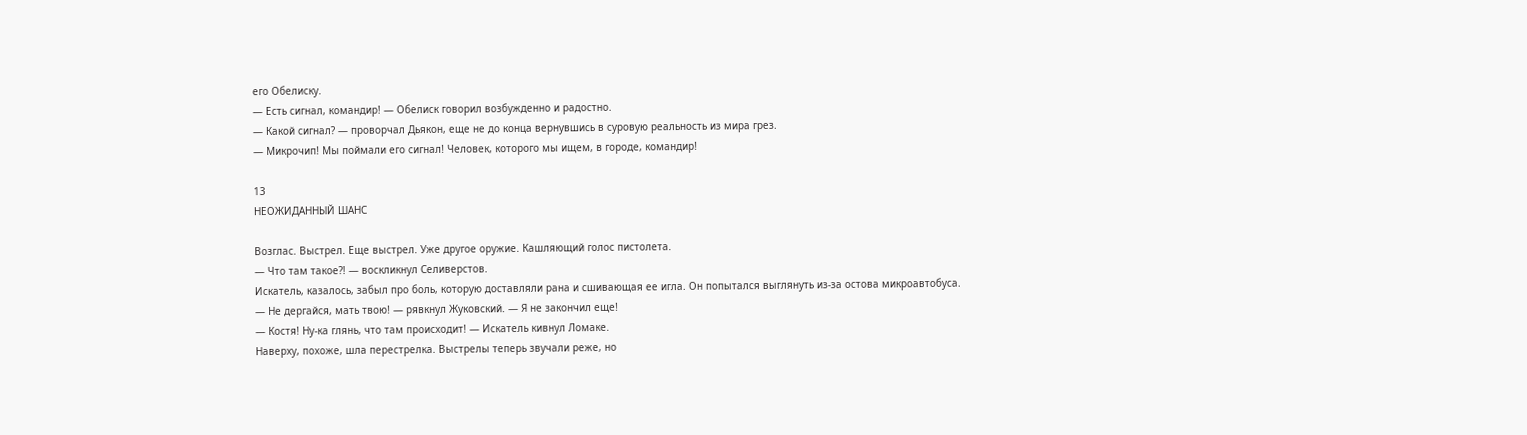его Обелиску.
— Есть сигнал, командир! — Обелиск говорил возбужденно и радостно.
— Какой сигнал? — проворчал Дьякон, еще не до конца вернувшись в суровую реальность из мира грез.
— Микрочип! Мы поймали его сигнал! Человек, которого мы ищем, в городе, командир!

13
НЕОЖИДАННЫЙ ШАНС

Возглас. Выстрел. Еще выстрел. Уже другое оружие. Кашляющий голос пистолета.
— Что там такое?! — воскликнул Селиверстов.
Искатель, казалось, забыл про боль, которую доставляли рана и сшивающая ее игла. Он попытался выглянуть из-за остова микроавтобуса.
— Не дергайся, мать твою! — рявкнул Жуковский. — Я не закончил еще!
— Костя! Ну-ка глянь, что там происходит! — Искатель кивнул Ломаке.
Наверху, похоже, шла перестрелка. Выстрелы теперь звучали реже, но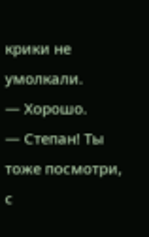крики не умолкали.
— Хорошо.
— Степан! Ты тоже посмотри, с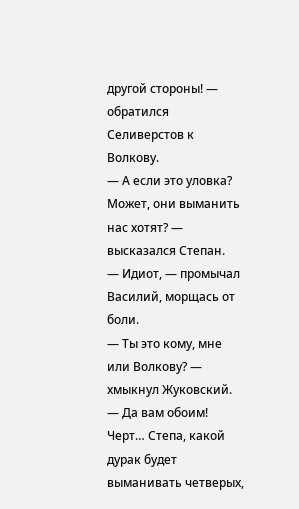другой стороны! — обратился Селиверстов к Волкову.
— А если это уловка? Может, они выманить нас хотят? — высказался Степан.
— Идиот, — промычал Василий, морщась от боли.
— Ты это кому, мне или Волкову? — хмыкнул Жуковский.
— Да вам обоим! Черт… Степа, какой дурак будет выманивать четверых,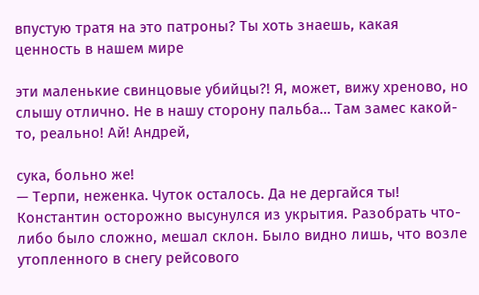впустую тратя на это патроны? Ты хоть знаешь, какая ценность в нашем мире

эти маленькие свинцовые убийцы?! Я, может, вижу хреново, но слышу отлично. Не в нашу сторону пальба… Там замес какой-то, реально! Ай! Андрей,

сука, больно же!
— Терпи, неженка. Чуток осталось. Да не дергайся ты!
Константин осторожно высунулся из укрытия. Разобрать что-либо было сложно, мешал склон. Было видно лишь, что возле утопленного в снегу рейсового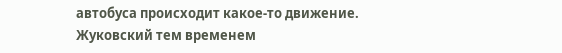автобуса происходит какое-то движение.
Жуковский тем временем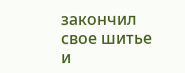закончил свое шитье и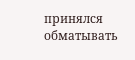принялся обматывать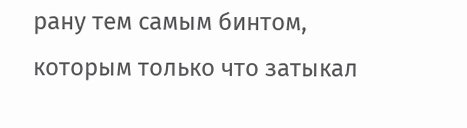рану тем самым бинтом, которым только что затыкал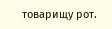товарищу рот.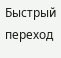Быстрый переход